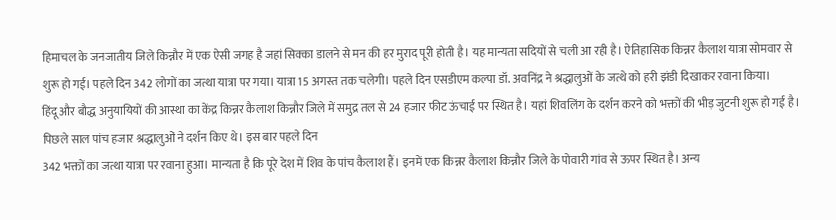हिमाचल के जनजातीय जिले किन्नौर में एक ऐसी जगह है जहां सिक्का डालने से मन की हर मुराद पूरी होती है। यह मान्यता सदियों से चली आ रही है। ऐतिहासिक किन्नर कैलाश यात्रा सोमवार से शुरू हो गई। पहले दिन 342 लोगों का जत्था यात्रा पर गया। यात्रा 15 अगस्त तक चलेगी। पहले दिन एसडीएम कल्पा डॉ. अवनिंद्र ने श्रद्धालुओं के जत्थे को हरी झंडी दिखाकर रवाना किया।
हिंदू और बौद्ध अनुयायियों की आस्था का केंद्र किन्नर कैलाश किन्नौर जिले में समुद्र तल से 24 हजार फीट ऊंचाई पर स्थित है। यहां शिवलिंग के दर्शन करने को भक्तों की भीड़ जुटनी शुरू हो गई है। पिछले साल पांच हजार श्रद्धालुओं ने दर्शन किए थे। इस बार पहले दिन
342 भक्तों का जत्था यात्रा पर रवाना हुआ। मान्यता है कि पूरे देश में शिव के पांच कैलाश हैं। इनमें एक किन्नर कैलाश किन्नौर जिले के पोवारी गांव से ऊपर स्थित है। अन्य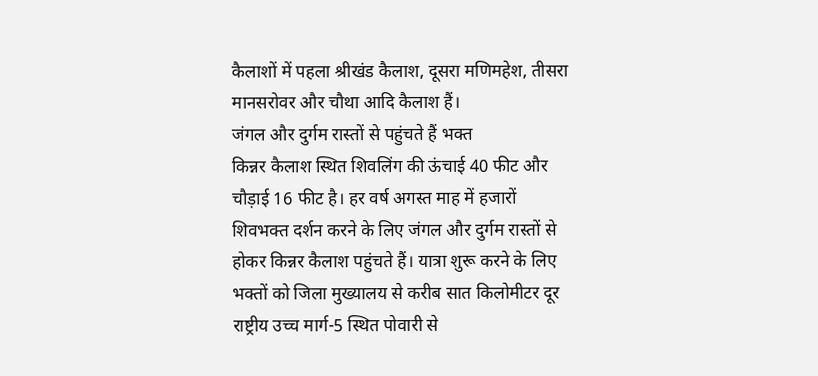कैलाशों में पहला श्रीखंड कैलाश, दूसरा मणिमहेश, तीसरा मानसरोवर और चौथा आदि कैलाश हैं।
जंगल और दुर्गम रास्तों से पहुंचते हैं भक्त
किन्नर कैलाश स्थित शिवलिंग की ऊंचाई 40 फीट और चौड़ाई 16 फीट है। हर वर्ष अगस्त माह में हजारों शिवभक्त दर्शन करने के लिए जंगल और दुर्गम रास्तों से होकर किन्नर कैलाश पहुंचते हैं। यात्रा शुरू करने के लिए भक्तों को जिला मुख्यालय से करीब सात किलोमीटर दूर राष्ट्रीय उच्च मार्ग-5 स्थित पोवारी से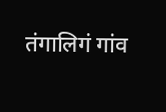तंगालिगं गांव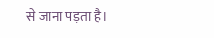से जाना पड़ता है।